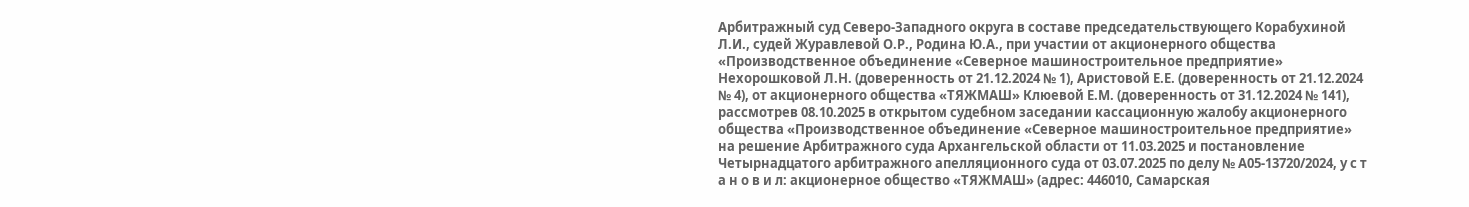Арбитражный суд Северо-Западного округа в составе председательствующего Корабухиной Л.И., судей Журавлевой О.Р., Родина Ю.А., при участии от акционерного общества «Производственное объединение «Северное машиностроительное предприятие» Нехорошковой Л.Н. (доверенность от 21.12.2024 № 1), Аристовой Е.Е. (доверенность от 21.12.2024 № 4), от акционерного общества «ТЯЖМАШ» Клюевой Е.М. (доверенность от 31.12.2024 № 141), рассмотрев 08.10.2025 в открытом судебном заседании кассационную жалобу акционерного общества «Производственное объединение «Северное машиностроительное предприятие» на решение Арбитражного суда Архангельской области от 11.03.2025 и постановление Четырнадцатого арбитражного апелляционного суда от 03.07.2025 по делу № А05-13720/2024, у с т а н о в и л: акционерное общество «ТЯЖМАШ» (адрес: 446010, Самарская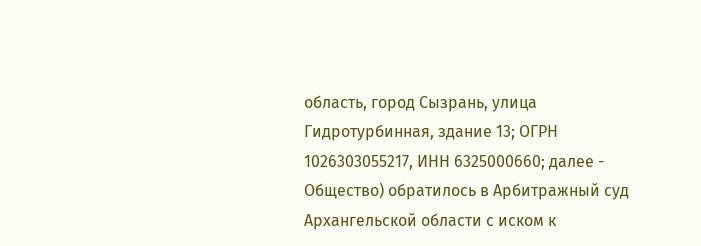область, город Сызрань, улица Гидротурбинная, здание 13; ОГРН 1026303055217, ИНН 6325000660; далее - Общество) обратилось в Арбитражный суд Архангельской области с иском к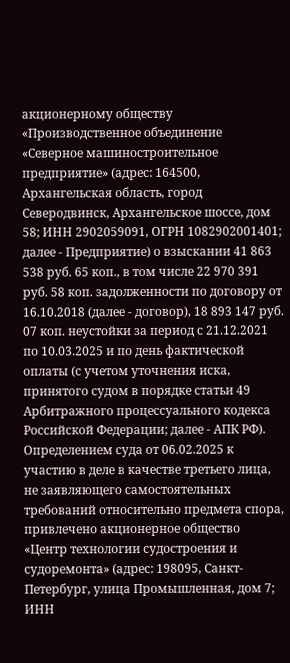акционерному обществу «Производственное объединение «Северное машиностроительное предприятие» (адрес: 164500, Архангельская область, город Северодвинск, Архангельское шоссе, дом 58; ИНН 2902059091, ОГРН 1082902001401; далее - Предприятие) о взыскании 41 863 538 руб. 65 коп., в том числе 22 970 391 руб. 58 коп. задолженности по договору от 16.10.2018 (далее - договор), 18 893 147 руб. 07 коп. неустойки за период с 21.12.2021 по 10.03.2025 и по день фактической оплаты (с учетом уточнения иска, принятого судом в порядке статьи 49 Арбитражного процессуального кодекса Российской Федерации; далее - АПК РФ). Определением суда от 06.02.2025 к участию в деле в качестве третьего лица, не заявляющего самостоятельных требований относительно предмета спора, привлечено акционерное общество «Центр технологии судостроения и судоремонта» (адрес: 198095, Санкт-Петербург, улица Промышленная, дом 7; ИНН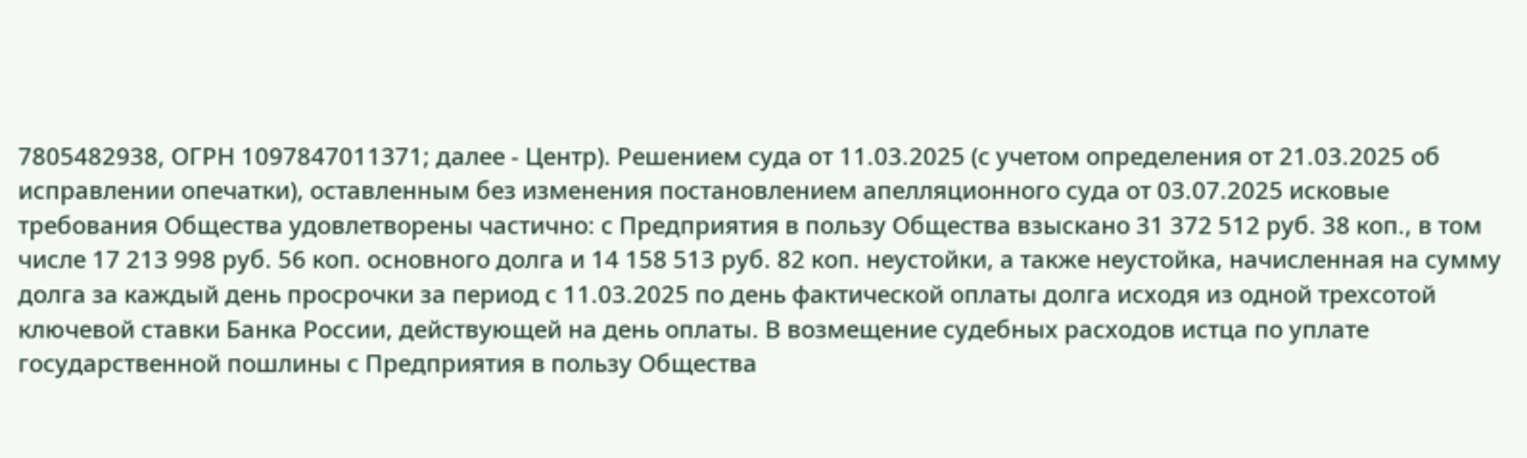7805482938, ОГРН 1097847011371; далее - Центр). Решением суда от 11.03.2025 (с учетом определения от 21.03.2025 об исправлении опечатки), оставленным без изменения постановлением апелляционного суда от 03.07.2025 исковые требования Общества удовлетворены частично: с Предприятия в пользу Общества взыскано 31 372 512 руб. 38 коп., в том числе 17 213 998 руб. 56 коп. основного долга и 14 158 513 руб. 82 коп. неустойки, а также неустойка, начисленная на сумму долга за каждый день просрочки за период с 11.03.2025 по день фактической оплаты долга исходя из одной трехсотой ключевой ставки Банка России, действующей на день оплаты. В возмещение судебных расходов истца по уплате государственной пошлины с Предприятия в пользу Общества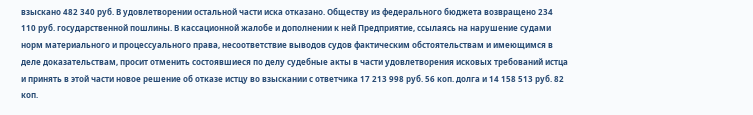взыскано 482 340 руб. В удовлетворении остальной части иска отказано. Обществу из федерального бюджета возвращено 234 110 руб. государственной пошлины. В кассационной жалобе и дополнении к ней Предприятие, ссылаясь на нарушение судами норм материального и процессуального права, несоответствие выводов судов фактическим обстоятельствам и имеющимся в деле доказательствам, просит отменить состоявшиеся по делу судебные акты в части удовлетворения исковых требований истца и принять в этой части новое решение об отказе истцу во взыскании с ответчика 17 213 998 руб. 56 коп. долга и 14 158 513 руб. 82 коп.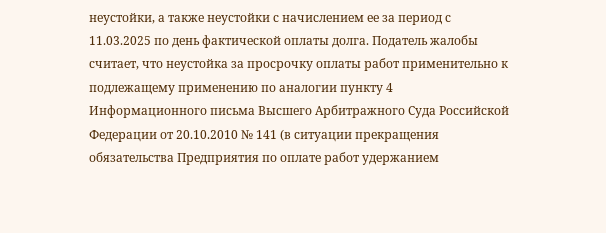неустойки, а также неустойки с начислением ее за период с 11.03.2025 по день фактической оплаты долга. Податель жалобы считает, что неустойка за просрочку оплаты работ применительно к подлежащему применению по аналогии пункту 4 Информационного письма Высшего Арбитражного Суда Российской Федерации от 20.10.2010 № 141 (в ситуации прекращения обязательства Предприятия по оплате работ удержанием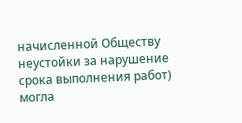начисленной Обществу неустойки за нарушение срока выполнения работ) могла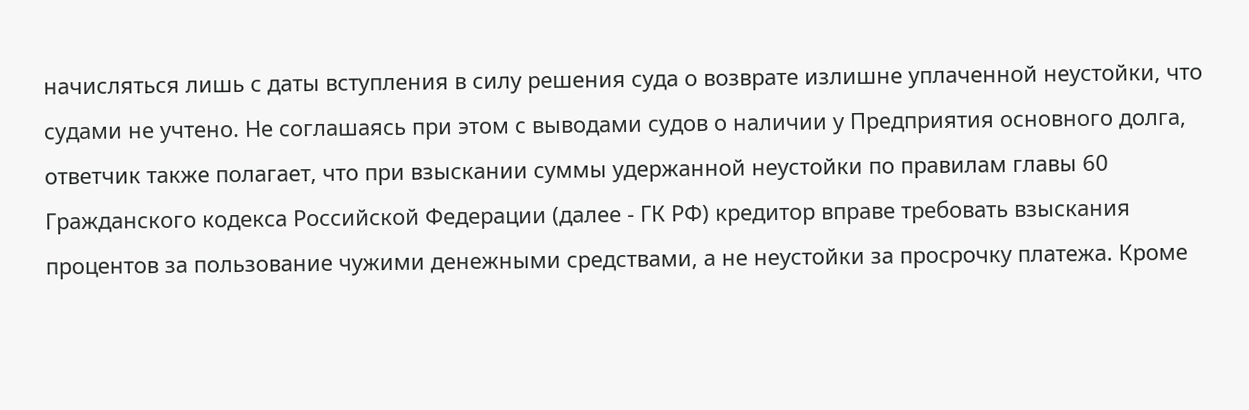начисляться лишь с даты вступления в силу решения суда о возврате излишне уплаченной неустойки, что судами не учтено. Не соглашаясь при этом с выводами судов о наличии у Предприятия основного долга, ответчик также полагает, что при взыскании суммы удержанной неустойки по правилам главы 60 Гражданского кодекса Российской Федерации (далее - ГК РФ) кредитор вправе требовать взыскания процентов за пользование чужими денежными средствами, а не неустойки за просрочку платежа. Кроме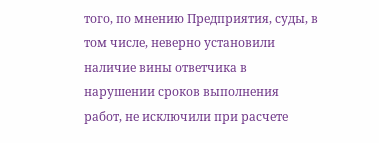того, по мнению Предприятия, суды, в том числе, неверно установили наличие вины ответчика в нарушении сроков выполнения работ, не исключили при расчете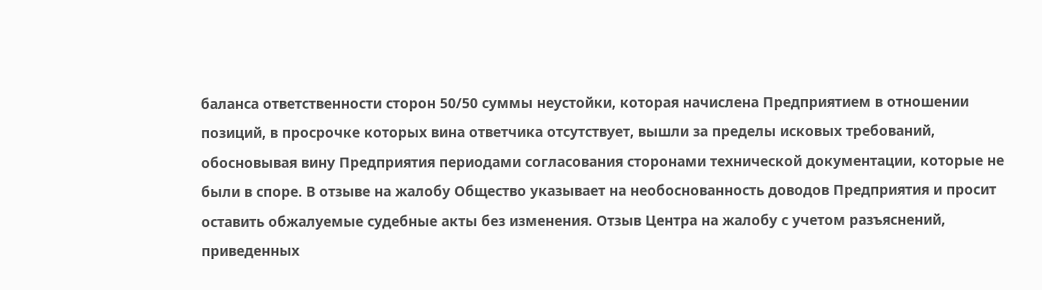баланса ответственности сторон 50/50 суммы неустойки, которая начислена Предприятием в отношении позиций, в просрочке которых вина ответчика отсутствует, вышли за пределы исковых требований, обосновывая вину Предприятия периодами согласования сторонами технической документации, которые не были в споре. В отзыве на жалобу Общество указывает на необоснованность доводов Предприятия и просит оставить обжалуемые судебные акты без изменения. Отзыв Центра на жалобу с учетом разъяснений, приведенных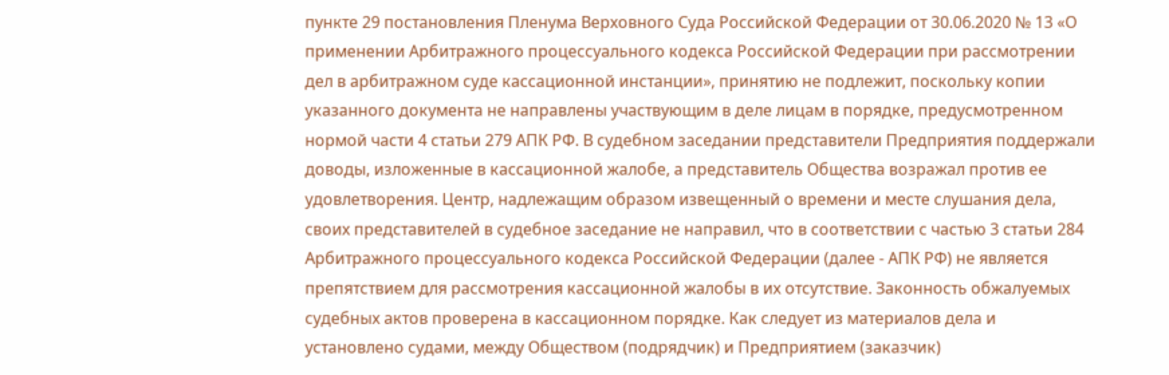пункте 29 постановления Пленума Верховного Суда Российской Федерации от 30.06.2020 № 13 «О применении Арбитражного процессуального кодекса Российской Федерации при рассмотрении дел в арбитражном суде кассационной инстанции», принятию не подлежит, поскольку копии указанного документа не направлены участвующим в деле лицам в порядке, предусмотренном нормой части 4 статьи 279 АПК РФ. В судебном заседании представители Предприятия поддержали доводы, изложенные в кассационной жалобе, а представитель Общества возражал против ее удовлетворения. Центр, надлежащим образом извещенный о времени и месте слушания дела, своих представителей в судебное заседание не направил, что в соответствии с частью 3 статьи 284 Арбитражного процессуального кодекса Российской Федерации (далее - АПК РФ) не является препятствием для рассмотрения кассационной жалобы в их отсутствие. Законность обжалуемых судебных актов проверена в кассационном порядке. Как следует из материалов дела и установлено судами, между Обществом (подрядчик) и Предприятием (заказчик)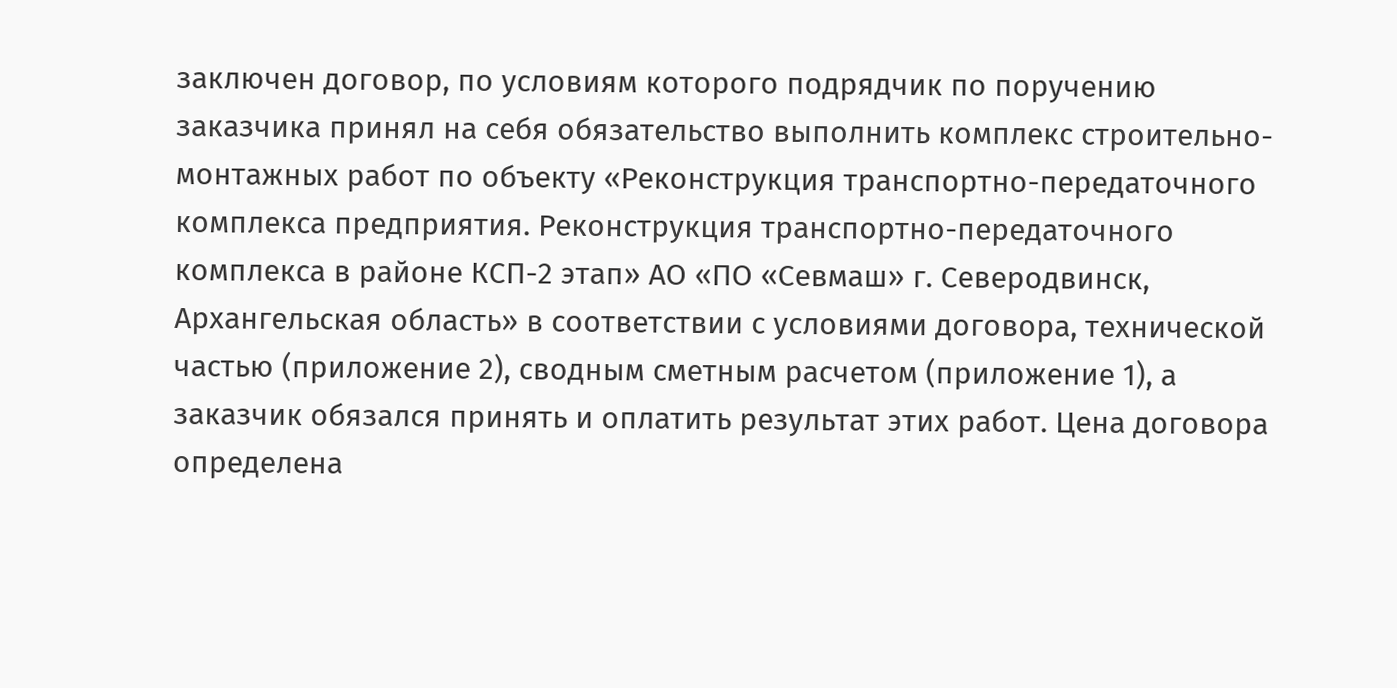заключен договор, по условиям которого подрядчик по поручению заказчика принял на себя обязательство выполнить комплекс строительно-монтажных работ по объекту «Реконструкция транспортно-передаточного комплекса предприятия. Реконструкция транспортно-передаточного комплекса в районе КСП-2 этап» АО «ПО «Севмаш» г. Северодвинск, Архангельская область» в соответствии с условиями договора, технической частью (приложение 2), сводным сметным расчетом (приложение 1), а заказчик обязался принять и оплатить результат этих работ. Цена договора определена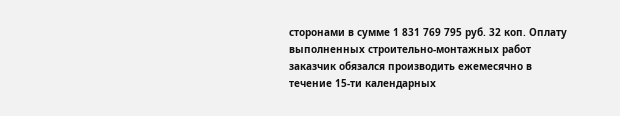сторонами в сумме 1 831 769 795 руб. 32 коп. Оплату выполненных строительно-монтажных работ заказчик обязался производить ежемесячно в течение 15-ти календарных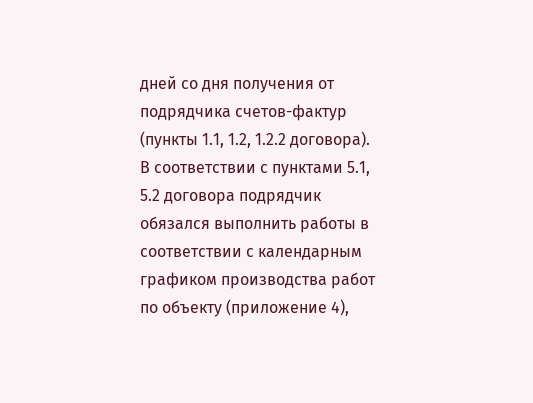дней со дня получения от подрядчика счетов-фактур (пункты 1.1, 1.2, 1.2.2 договора). В соответствии с пунктами 5.1, 5.2 договора подрядчик обязался выполнить работы в соответствии с календарным графиком производства работ по объекту (приложение 4),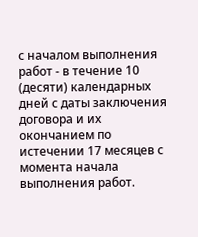с началом выполнения работ - в течение 10 (десяти) календарных дней с даты заключения договора и их окончанием по истечении 17 месяцев с момента начала выполнения работ.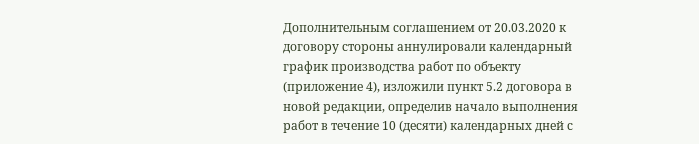Дополнительным соглашением от 20.03.2020 к договору стороны аннулировали календарный график производства работ по объекту (приложение 4), изложили пункт 5.2 договора в новой редакции, определив начало выполнения работ в течение 10 (десяти) календарных дней с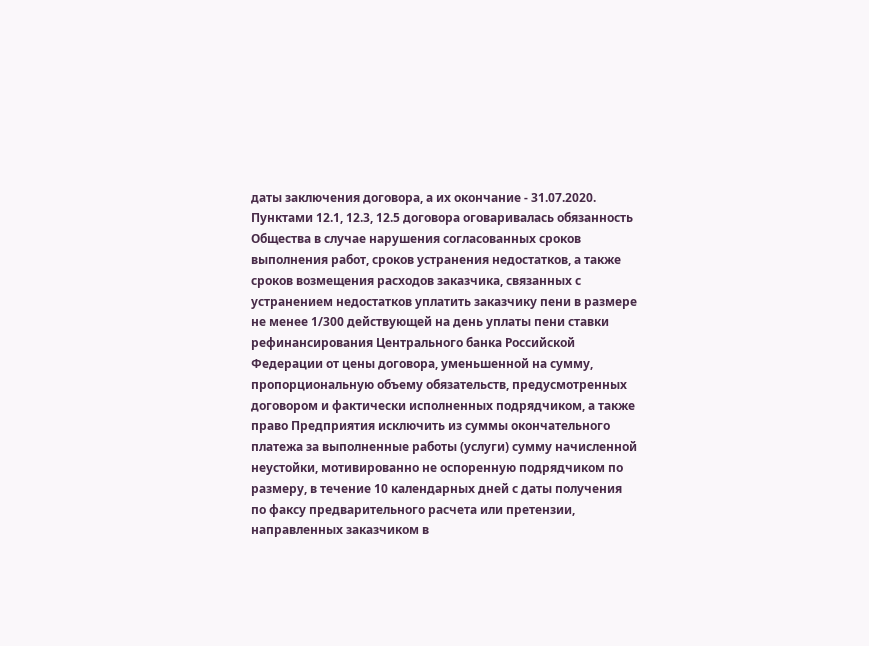даты заключения договора, а их окончание - 31.07.2020. Пунктами 12.1, 12.3, 12.5 договора оговаривалась обязанность Общества в случае нарушения согласованных сроков выполнения работ, сроков устранения недостатков, а также сроков возмещения расходов заказчика, связанных с устранением недостатков уплатить заказчику пени в размере не менее 1/300 действующей на день уплаты пени ставки рефинансирования Центрального банка Российской Федерации от цены договора, уменьшенной на сумму, пропорциональную объему обязательств, предусмотренных договором и фактически исполненных подрядчиком, а также право Предприятия исключить из суммы окончательного платежа за выполненные работы (услуги) сумму начисленной неустойки, мотивированно не оспоренную подрядчиком по размеру, в течение 10 календарных дней с даты получения по факсу предварительного расчета или претензии, направленных заказчиком в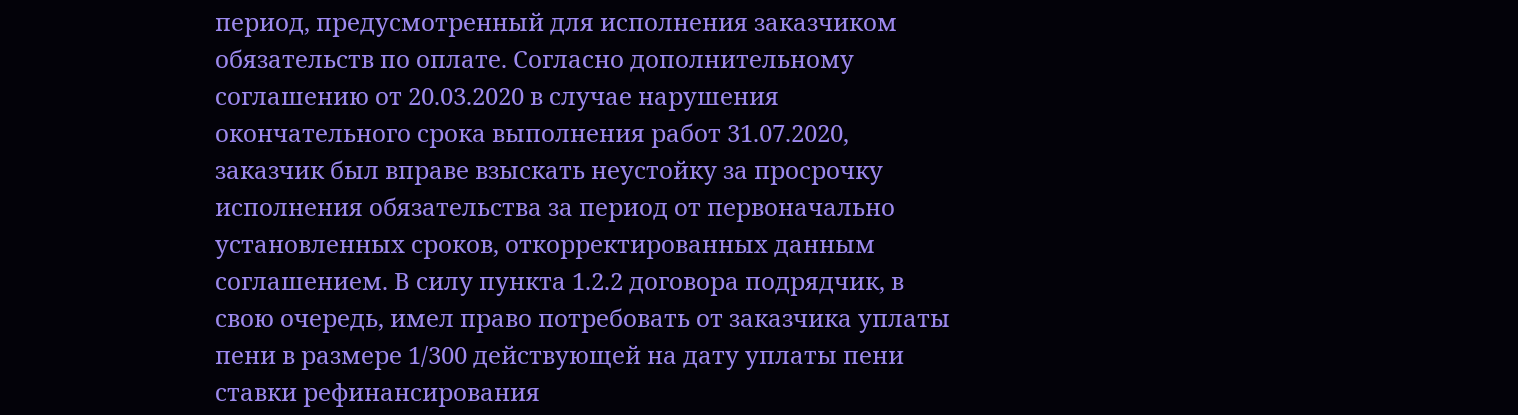период, предусмотренный для исполнения заказчиком обязательств по оплате. Согласно дополнительному соглашению от 20.03.2020 в случае нарушения окончательного срока выполнения работ 31.07.2020, заказчик был вправе взыскать неустойку за просрочку исполнения обязательства за период от первоначально установленных сроков, откорректированных данным соглашением. В силу пункта 1.2.2 договора подрядчик, в свою очередь, имел право потребовать от заказчика уплаты пени в размере 1/300 действующей на дату уплаты пени ставки рефинансирования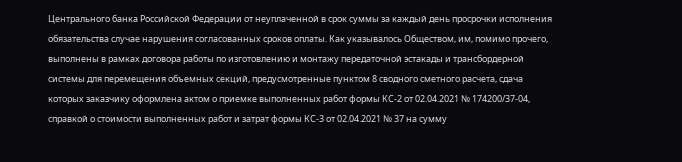Центрального банка Российской Федерации от неуплаченной в срок суммы за каждый день просрочки исполнения обязательства случае нарушения согласованных сроков оплаты. Как указывалось Обществом, им, помимо прочего, выполнены в рамках договора работы по изготовлению и монтажу передаточной эстакады и трансбордерной системы для перемещения объемных секций, предусмотренные пунктом 8 сводного сметного расчета, сдача которых заказчику оформлена актом о приемке выполненных работ формы КС-2 от 02.04.2021 № 174200/37-04, справкой о стоимости выполненных работ и затрат формы КС-3 от 02.04.2021 № 37 на сумму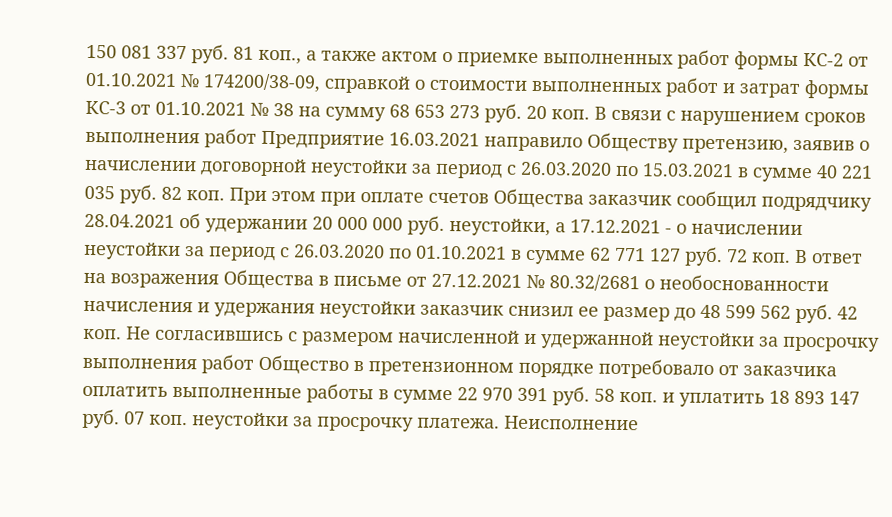150 081 337 руб. 81 коп., а также актом о приемке выполненных работ формы КС-2 от 01.10.2021 № 174200/38-09, справкой о стоимости выполненных работ и затрат формы КС-3 от 01.10.2021 № 38 на сумму 68 653 273 руб. 20 коп. В связи с нарушением сроков выполнения работ Предприятие 16.03.2021 направило Обществу претензию, заявив о начислении договорной неустойки за период с 26.03.2020 по 15.03.2021 в сумме 40 221 035 руб. 82 коп. При этом при оплате счетов Общества заказчик сообщил подрядчику 28.04.2021 об удержании 20 000 000 руб. неустойки, а 17.12.2021 - о начислении неустойки за период с 26.03.2020 по 01.10.2021 в сумме 62 771 127 руб. 72 коп. В ответ на возражения Общества в письме от 27.12.2021 № 80.32/2681 о необоснованности начисления и удержания неустойки заказчик снизил ее размер до 48 599 562 руб. 42 коп. Не согласившись с размером начисленной и удержанной неустойки за просрочку выполнения работ Общество в претензионном порядке потребовало от заказчика оплатить выполненные работы в сумме 22 970 391 руб. 58 коп. и уплатить 18 893 147 руб. 07 коп. неустойки за просрочку платежа. Неисполнение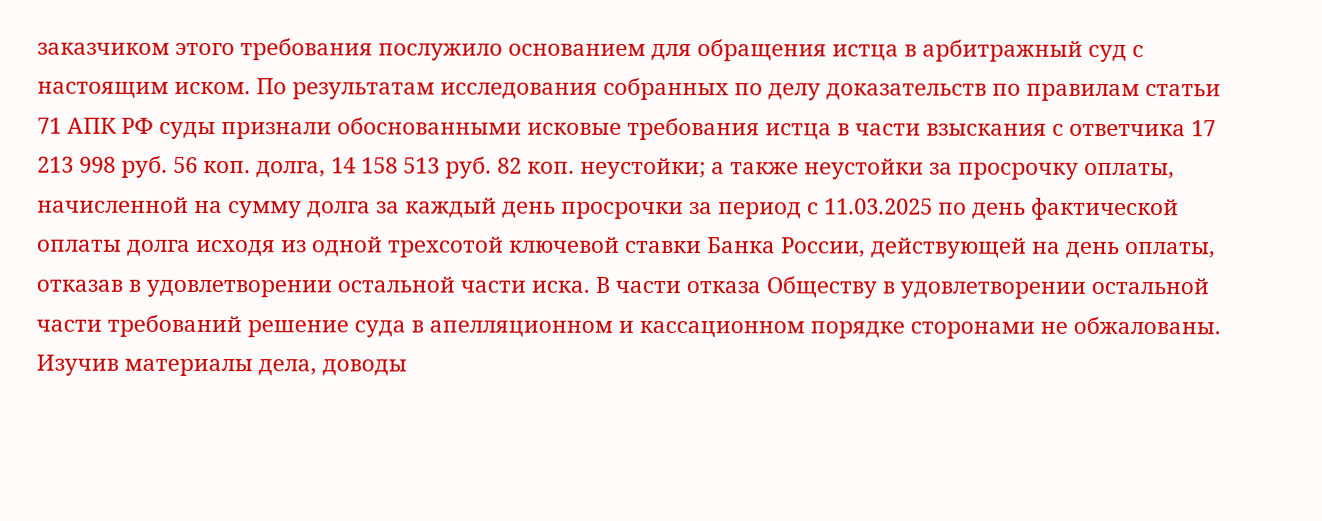заказчиком этого требования послужило основанием для обращения истца в арбитражный суд с настоящим иском. По результатам исследования собранных по делу доказательств по правилам статьи 71 АПК РФ суды признали обоснованными исковые требования истца в части взыскания с ответчика 17 213 998 руб. 56 коп. долга, 14 158 513 руб. 82 коп. неустойки; а также неустойки за просрочку оплаты, начисленной на сумму долга за каждый день просрочки за период с 11.03.2025 по день фактической оплаты долга исходя из одной трехсотой ключевой ставки Банка России, действующей на день оплаты, отказав в удовлетворении остальной части иска. В части отказа Обществу в удовлетворении остальной части требований решение суда в апелляционном и кассационном порядке сторонами не обжалованы. Изучив материалы дела, доводы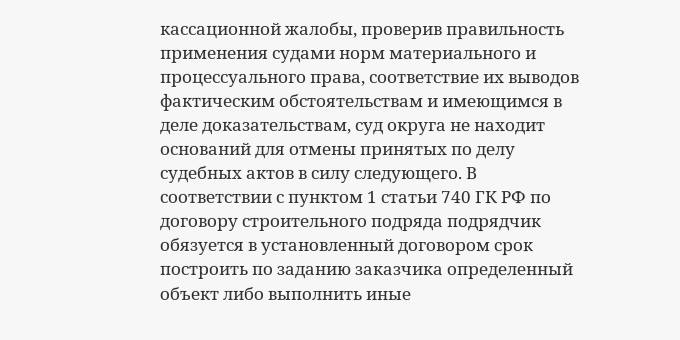кассационной жалобы, проверив правильность применения судами норм материального и процессуального права, соответствие их выводов фактическим обстоятельствам и имеющимся в деле доказательствам, суд округа не находит оснований для отмены принятых по делу судебных актов в силу следующего. В соответствии с пунктом 1 статьи 740 ГК РФ по договору строительного подряда подрядчик обязуется в установленный договором срок построить по заданию заказчика определенный объект либо выполнить иные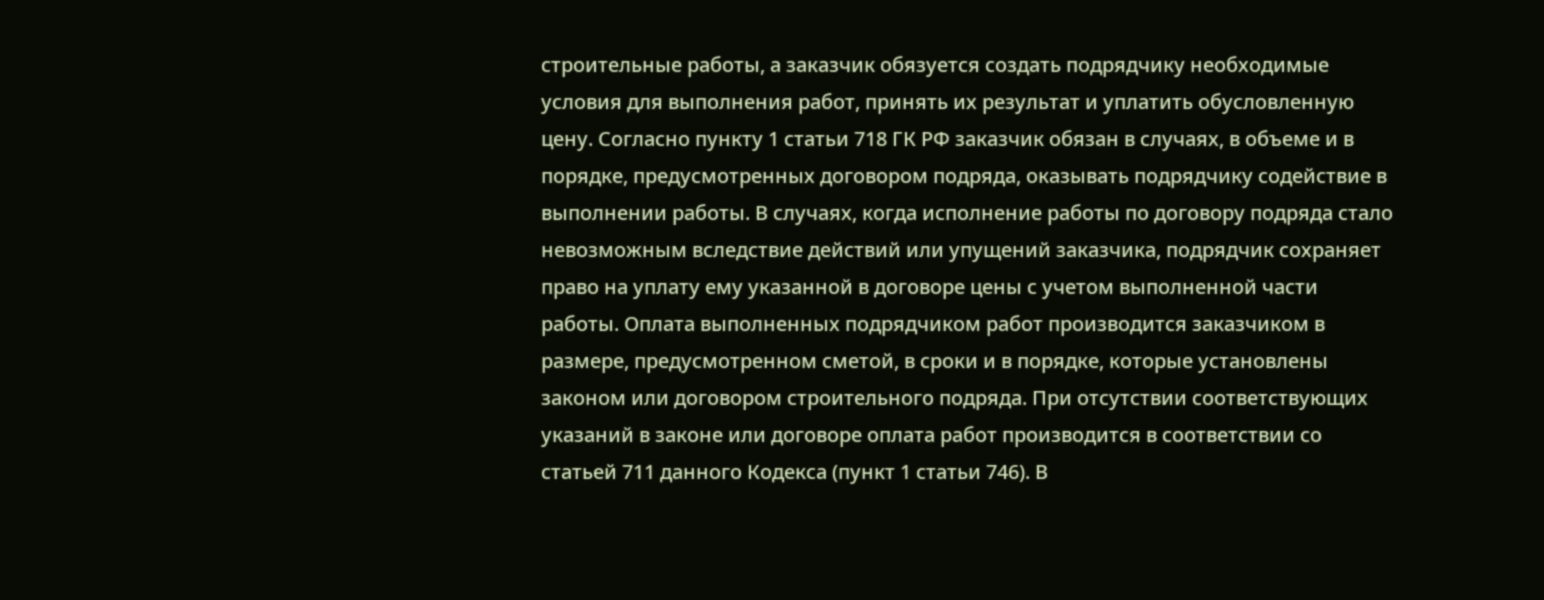строительные работы, а заказчик обязуется создать подрядчику необходимые условия для выполнения работ, принять их результат и уплатить обусловленную цену. Согласно пункту 1 статьи 718 ГК РФ заказчик обязан в случаях, в объеме и в порядке, предусмотренных договором подряда, оказывать подрядчику содействие в выполнении работы. В случаях, когда исполнение работы по договору подряда стало невозможным вследствие действий или упущений заказчика, подрядчик сохраняет право на уплату ему указанной в договоре цены с учетом выполненной части работы. Оплата выполненных подрядчиком работ производится заказчиком в размере, предусмотренном сметой, в сроки и в порядке, которые установлены законом или договором строительного подряда. При отсутствии соответствующих указаний в законе или договоре оплата работ производится в соответствии со статьей 711 данного Кодекса (пункт 1 статьи 746). В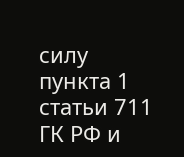силу пункта 1 статьи 711 ГК РФ и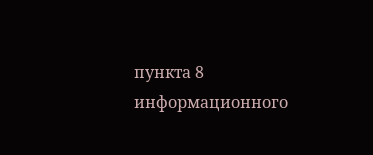пункта 8 информационного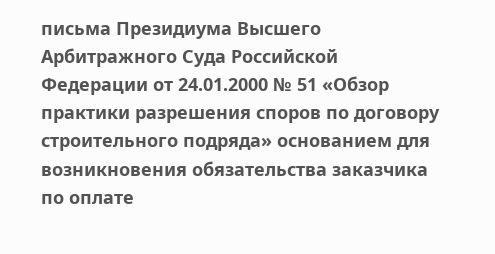письма Президиума Высшего Арбитражного Суда Российской Федерации от 24.01.2000 № 51 «Обзор практики разрешения споров по договору строительного подряда» основанием для возникновения обязательства заказчика по оплате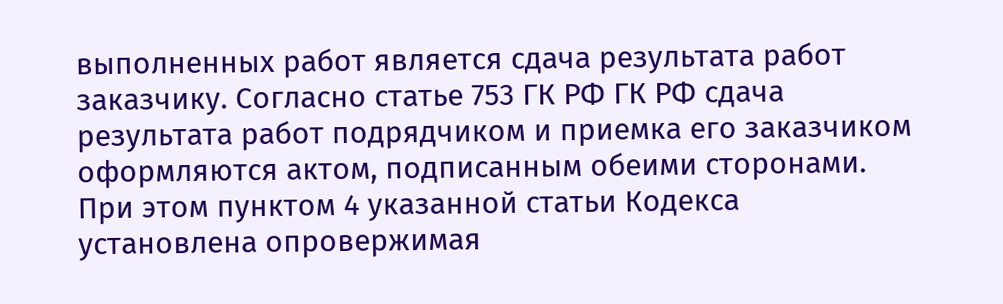выполненных работ является сдача результата работ заказчику. Согласно статье 753 ГК РФ ГК РФ сдача результата работ подрядчиком и приемка его заказчиком оформляются актом, подписанным обеими сторонами. При этом пунктом 4 указанной статьи Кодекса установлена опровержимая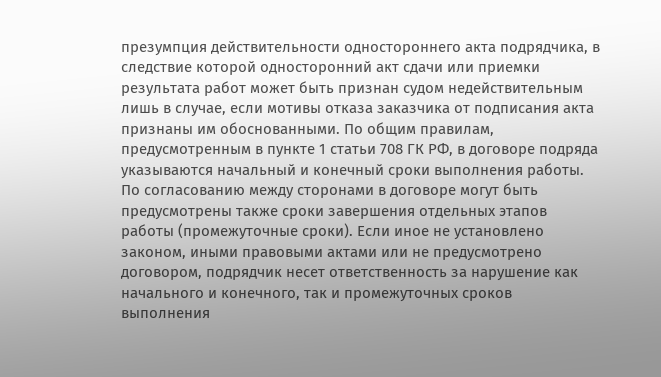презумпция действительности одностороннего акта подрядчика, в следствие которой односторонний акт сдачи или приемки результата работ может быть признан судом недействительным лишь в случае, если мотивы отказа заказчика от подписания акта признаны им обоснованными. По общим правилам, предусмотренным в пункте 1 статьи 708 ГК РФ, в договоре подряда указываются начальный и конечный сроки выполнения работы. По согласованию между сторонами в договоре могут быть предусмотрены также сроки завершения отдельных этапов работы (промежуточные сроки). Если иное не установлено законом, иными правовыми актами или не предусмотрено договором, подрядчик несет ответственность за нарушение как начального и конечного, так и промежуточных сроков выполнения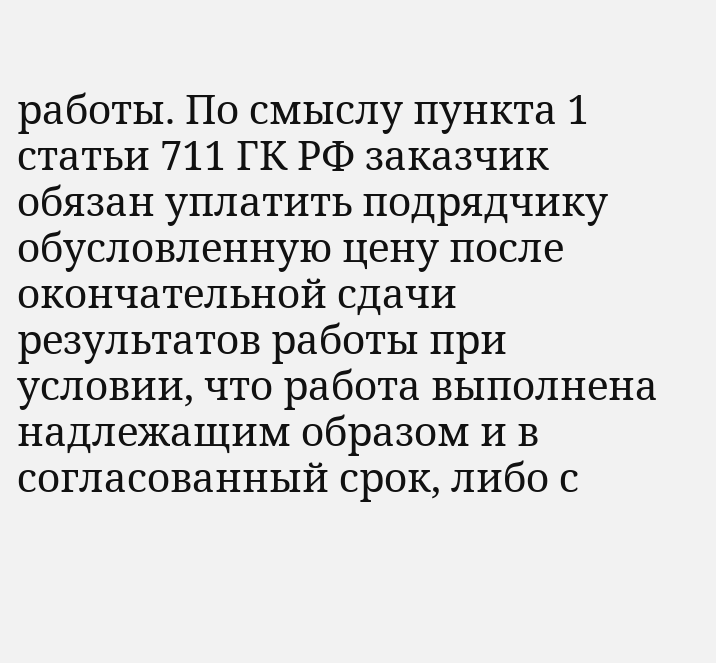работы. По смыслу пункта 1 статьи 711 ГК РФ заказчик обязан уплатить подрядчику обусловленную цену после окончательной сдачи результатов работы при условии, что работа выполнена надлежащим образом и в согласованный срок, либо с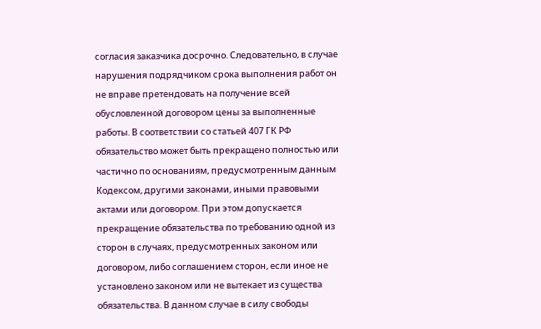согласия заказчика досрочно. Следовательно, в случае нарушения подрядчиком срока выполнения работ он не вправе претендовать на получение всей обусловленной договором цены за выполненные работы. В соответствии со статьей 407 ГК РФ обязательство может быть прекращено полностью или частично по основаниям, предусмотренным данным Кодексом, другими законами, иными правовыми актами или договором. При этом допускается прекращение обязательства по требованию одной из сторон в случаях, предусмотренных законом или договором, либо соглашением сторон, если иное не установлено законом или не вытекает из существа обязательства. В данном случае в силу свободы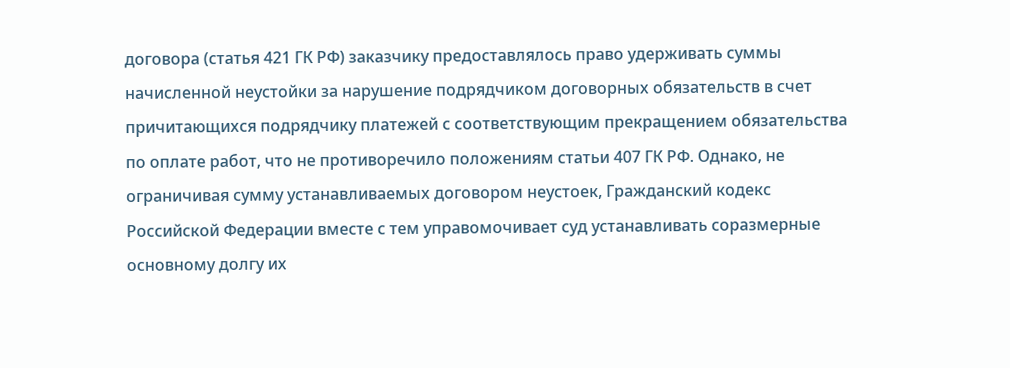договора (статья 421 ГК РФ) заказчику предоставлялось право удерживать суммы начисленной неустойки за нарушение подрядчиком договорных обязательств в счет причитающихся подрядчику платежей с соответствующим прекращением обязательства по оплате работ, что не противоречило положениям статьи 407 ГК РФ. Однако, не ограничивая сумму устанавливаемых договором неустоек, Гражданский кодекс Российской Федерации вместе с тем управомочивает суд устанавливать соразмерные основному долгу их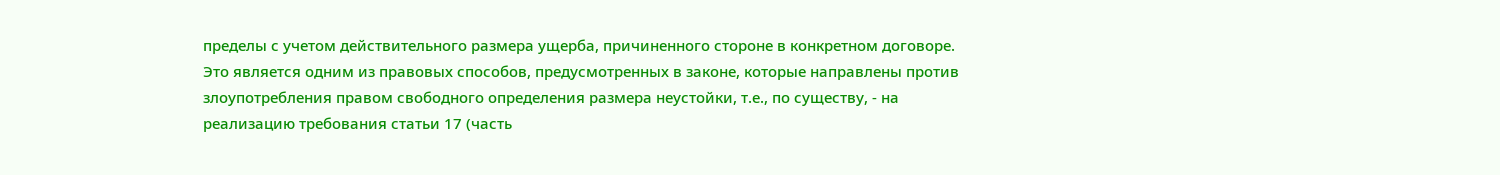пределы с учетом действительного размера ущерба, причиненного стороне в конкретном договоре. Это является одним из правовых способов, предусмотренных в законе, которые направлены против злоупотребления правом свободного определения размера неустойки, т.е., по существу, - на реализацию требования статьи 17 (часть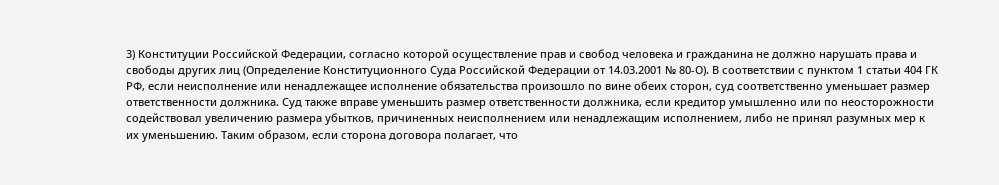3) Конституции Российской Федерации, согласно которой осуществление прав и свобод человека и гражданина не должно нарушать права и свободы других лиц (Определение Конституционного Суда Российской Федерации от 14.03.2001 № 80-О). В соответствии с пунктом 1 статьи 404 ГК РФ, если неисполнение или ненадлежащее исполнение обязательства произошло по вине обеих сторон, суд соответственно уменьшает размер ответственности должника. Суд также вправе уменьшить размер ответственности должника, если кредитор умышленно или по неосторожности содействовал увеличению размера убытков, причиненных неисполнением или ненадлежащим исполнением, либо не принял разумных мер к их уменьшению. Таким образом, если сторона договора полагает, что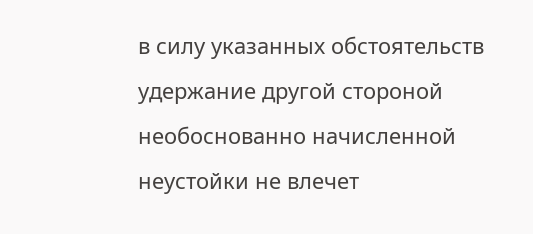в силу указанных обстоятельств удержание другой стороной необоснованно начисленной неустойки не влечет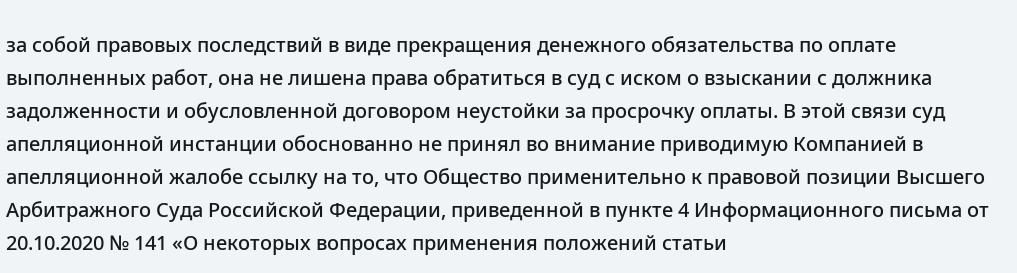за собой правовых последствий в виде прекращения денежного обязательства по оплате выполненных работ, она не лишена права обратиться в суд с иском о взыскании с должника задолженности и обусловленной договором неустойки за просрочку оплаты. В этой связи суд апелляционной инстанции обоснованно не принял во внимание приводимую Компанией в апелляционной жалобе ссылку на то, что Общество применительно к правовой позиции Высшего Арбитражного Суда Российской Федерации, приведенной в пункте 4 Информационного письма от 20.10.2020 № 141 «О некоторых вопросах применения положений статьи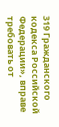319 Гражданского кодекса Российской Федерации», вправе требовать от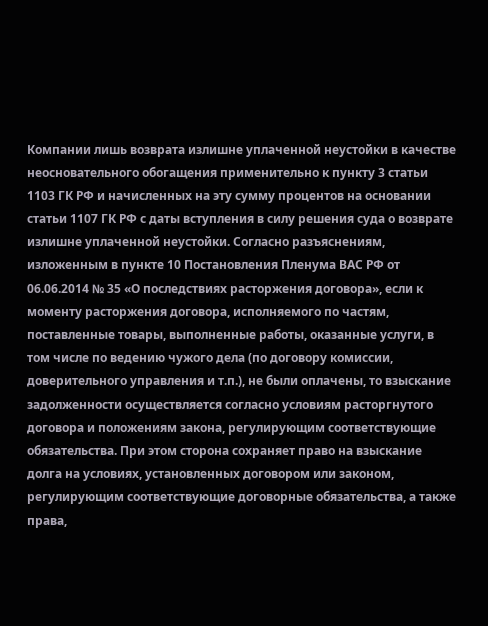Компании лишь возврата излишне уплаченной неустойки в качестве неосновательного обогащения применительно к пункту 3 статьи 1103 ГК РФ и начисленных на эту сумму процентов на основании статьи 1107 ГК РФ с даты вступления в силу решения суда о возврате излишне уплаченной неустойки. Согласно разъяснениям, изложенным в пункте 10 Постановления Пленума ВАС РФ от 06.06.2014 № 35 «О последствиях расторжения договора», если к моменту расторжения договора, исполняемого по частям, поставленные товары, выполненные работы, оказанные услуги, в том числе по ведению чужого дела (по договору комиссии, доверительного управления и т.п.), не были оплачены, то взыскание задолженности осуществляется согласно условиям расторгнутого договора и положениям закона, регулирующим соответствующие обязательства. При этом сторона сохраняет право на взыскание долга на условиях, установленных договором или законом, регулирующим соответствующие договорные обязательства, а также права,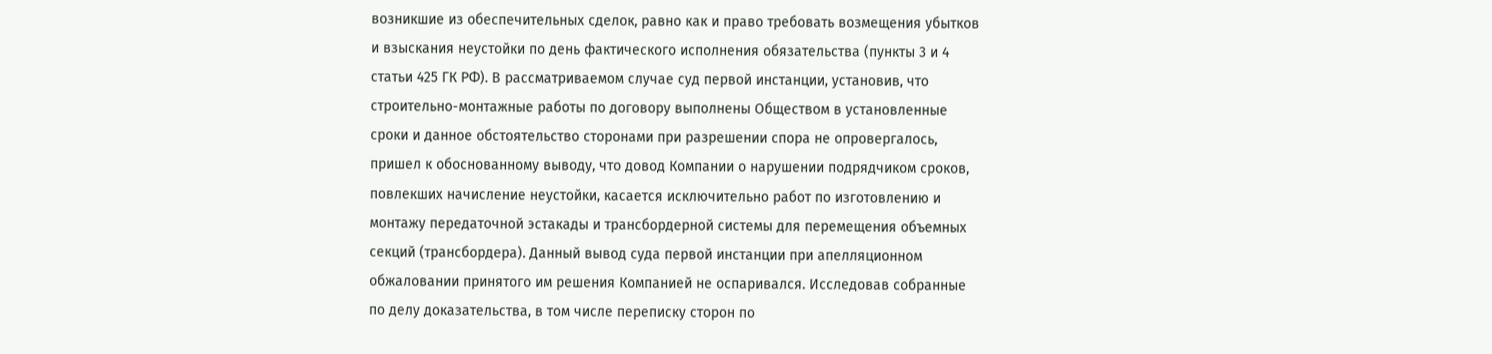возникшие из обеспечительных сделок, равно как и право требовать возмещения убытков и взыскания неустойки по день фактического исполнения обязательства (пункты 3 и 4 статьи 425 ГК РФ). В рассматриваемом случае суд первой инстанции, установив, что строительно-монтажные работы по договору выполнены Обществом в установленные сроки и данное обстоятельство сторонами при разрешении спора не опровергалось, пришел к обоснованному выводу, что довод Компании о нарушении подрядчиком сроков, повлекших начисление неустойки, касается исключительно работ по изготовлению и монтажу передаточной эстакады и трансбордерной системы для перемещения объемных секций (трансбордера). Данный вывод суда первой инстанции при апелляционном обжаловании принятого им решения Компанией не оспаривался. Исследовав собранные по делу доказательства, в том числе переписку сторон по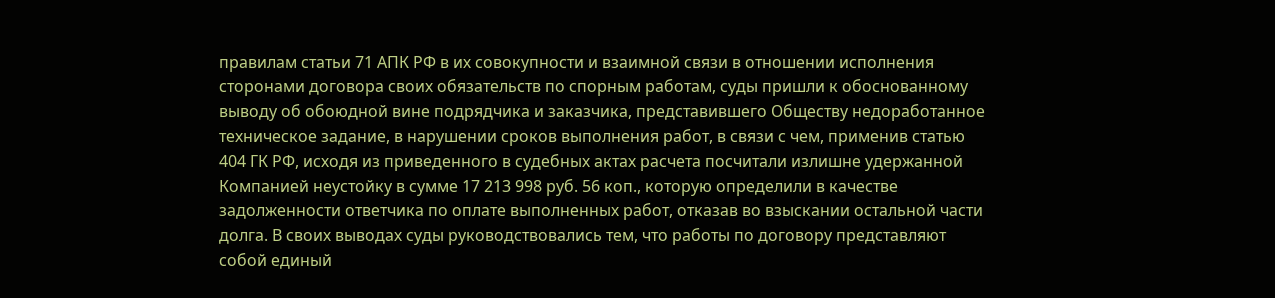правилам статьи 71 АПК РФ в их совокупности и взаимной связи в отношении исполнения сторонами договора своих обязательств по спорным работам, суды пришли к обоснованному выводу об обоюдной вине подрядчика и заказчика, представившего Обществу недоработанное техническое задание, в нарушении сроков выполнения работ, в связи с чем, применив статью 404 ГК РФ, исходя из приведенного в судебных актах расчета посчитали излишне удержанной Компанией неустойку в сумме 17 213 998 руб. 56 коп., которую определили в качестве задолженности ответчика по оплате выполненных работ, отказав во взыскании остальной части долга. В своих выводах суды руководствовались тем, что работы по договору представляют собой единый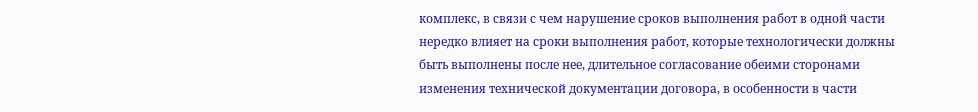комплекс, в связи с чем нарушение сроков выполнения работ в одной части нередко влияет на сроки выполнения работ, которые технологически должны быть выполнены после нее, длительное согласование обеими сторонами изменения технической документации договора, в особенности в части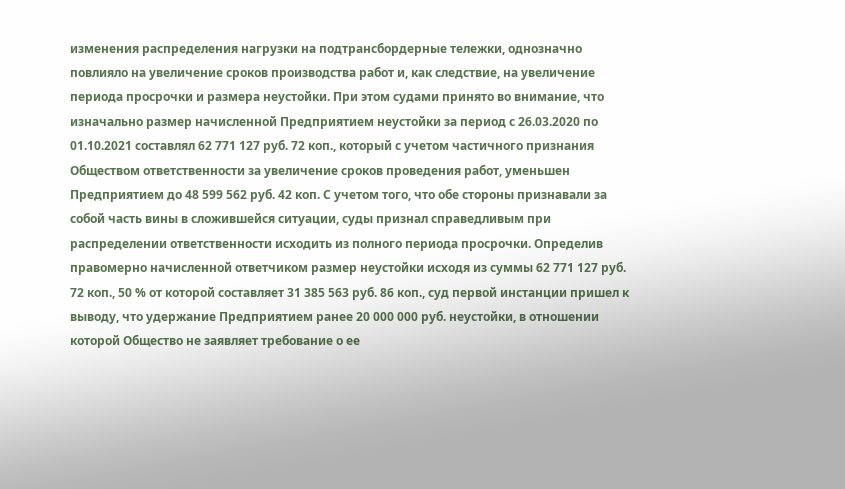изменения распределения нагрузки на подтрансбордерные тележки, однозначно повлияло на увеличение сроков производства работ и, как следствие, на увеличение периода просрочки и размера неустойки. При этом судами принято во внимание, что изначально размер начисленной Предприятием неустойки за период с 26.03.2020 по 01.10.2021 составлял 62 771 127 руб. 72 коп., который с учетом частичного признания Обществом ответственности за увеличение сроков проведения работ, уменьшен Предприятием до 48 599 562 руб. 42 коп. С учетом того, что обе стороны признавали за собой часть вины в сложившейся ситуации, суды признал справедливым при распределении ответственности исходить из полного периода просрочки. Определив правомерно начисленной ответчиком размер неустойки исходя из суммы 62 771 127 руб. 72 коп., 50 % от которой составляет 31 385 563 руб. 86 коп., суд первой инстанции пришел к выводу, что удержание Предприятием ранее 20 000 000 руб. неустойки, в отношении которой Общество не заявляет требование о ее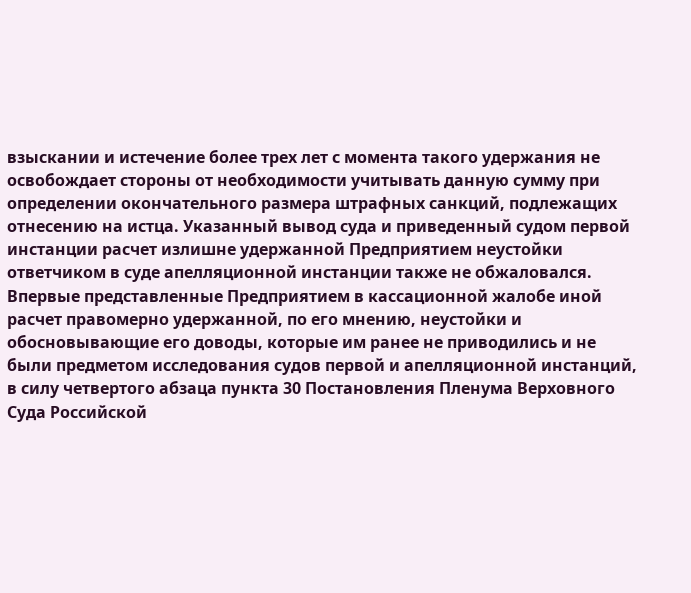взыскании и истечение более трех лет с момента такого удержания не освобождает стороны от необходимости учитывать данную сумму при определении окончательного размера штрафных санкций, подлежащих отнесению на истца. Указанный вывод суда и приведенный судом первой инстанции расчет излишне удержанной Предприятием неустойки ответчиком в суде апелляционной инстанции также не обжаловался. Впервые представленные Предприятием в кассационной жалобе иной расчет правомерно удержанной, по его мнению, неустойки и обосновывающие его доводы, которые им ранее не приводились и не были предметом исследования судов первой и апелляционной инстанций, в силу четвертого абзаца пункта 30 Постановления Пленума Верховного Суда Российской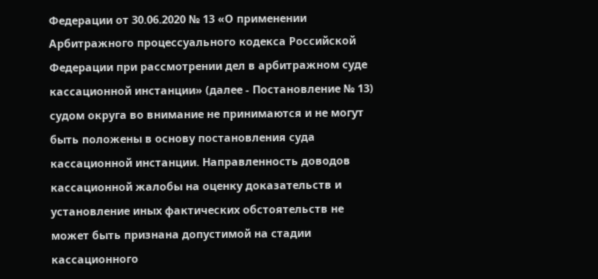Федерации от 30.06.2020 № 13 «О применении Арбитражного процессуального кодекса Российской Федерации при рассмотрении дел в арбитражном суде кассационной инстанции» (далее - Постановление № 13) судом округа во внимание не принимаются и не могут быть положены в основу постановления суда кассационной инстанции. Направленность доводов кассационной жалобы на оценку доказательств и установление иных фактических обстоятельств не может быть признана допустимой на стадии кассационного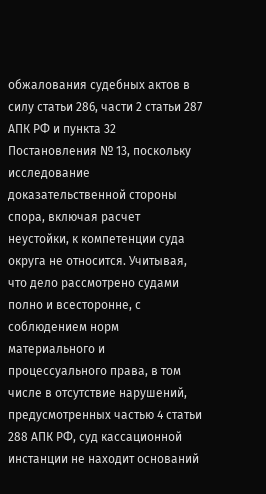обжалования судебных актов в силу статьи 286, части 2 статьи 287 АПК РФ и пункта 32 Постановления № 13, поскольку исследование доказательственной стороны спора, включая расчет неустойки, к компетенции суда округа не относится. Учитывая, что дело рассмотрено судами полно и всесторонне, с соблюдением норм материального и процессуального права, в том числе в отсутствие нарушений, предусмотренных частью 4 статьи 288 АПК РФ, суд кассационной инстанции не находит оснований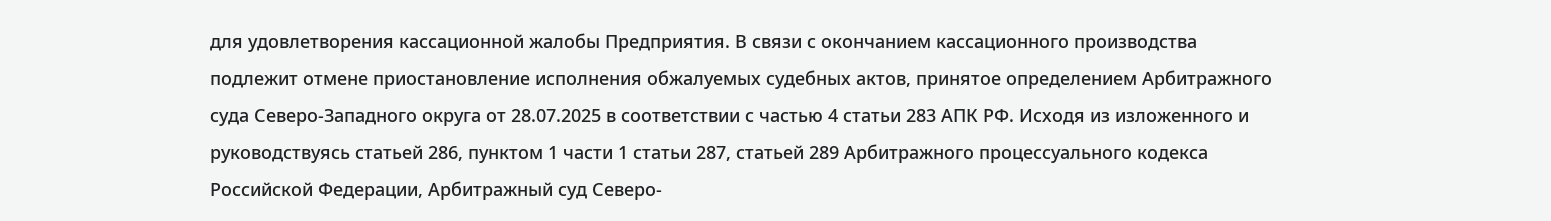для удовлетворения кассационной жалобы Предприятия. В связи с окончанием кассационного производства подлежит отмене приостановление исполнения обжалуемых судебных актов, принятое определением Арбитражного суда Северо-Западного округа от 28.07.2025 в соответствии с частью 4 статьи 283 АПК РФ. Исходя из изложенного и руководствуясь статьей 286, пунктом 1 части 1 статьи 287, статьей 289 Арбитражного процессуального кодекса Российской Федерации, Арбитражный суд Северо-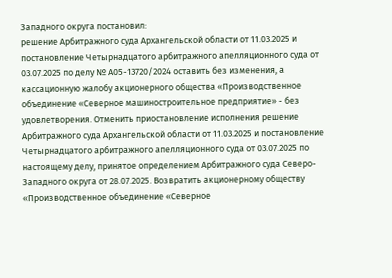Западного округа постановил:
решение Арбитражного суда Архангельской области от 11.03.2025 и постановление Четырнадцатого арбитражного апелляционного суда от 03.07.2025 по делу № А05-13720/2024 оставить без изменения, а кассационную жалобу акционерного общества «Производственное объединение «Северное машиностроительное предприятие» - без удовлетворения. Отменить приостановление исполнения решение Арбитражного суда Архангельской области от 11.03.2025 и постановление Четырнадцатого арбитражного апелляционного суда от 03.07.2025 по настоящему делу, принятое определением Арбитражного суда Северо-Западного округа от 28.07.2025. Возвратить акционерному обществу «Производственное объединение «Северное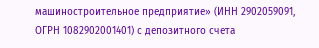машиностроительное предприятие» (ИНН 2902059091, ОГРН 1082902001401) с депозитного счета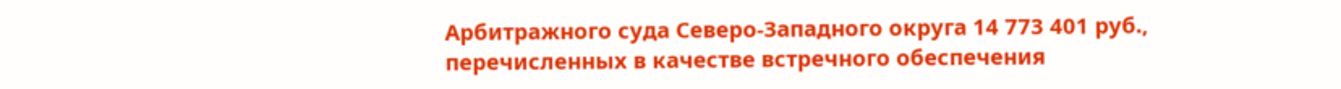Арбитражного суда Северо-Западного округа 14 773 401 руб., перечисленных в качестве встречного обеспечения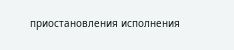приостановления исполнения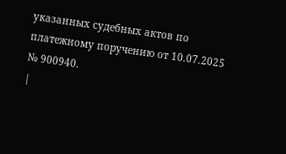указанных судебных актов по платежному поручению от 10.07.2025 № 900940.
|